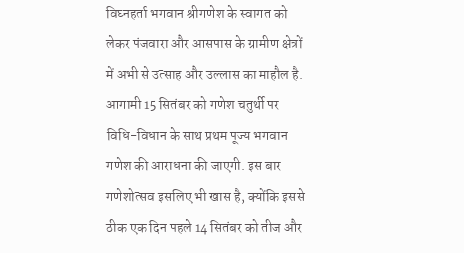विघ्नहर्ता भगवान श्रीगणेश के स्वागत को लेकर पंजवारा और आसपास के ग्रामीण क्षेत्रों में अभी से उत्साह और उल्लास का माहौल है. आगामी 15 सितंबर को गणेश चतुर्थी पर विधि-विधान के साथ प्रथम पूज्य भगवान गणेश की आराधना की जाएगी. इस बार गणेशोत्सव इसलिए भी खास है, क्योंकि इससे ठीक एक दिन पहले 14 सितंबर को तीज और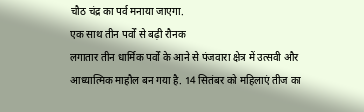चौठ चंद्र का पर्व मनाया जाएगा.
एक साथ तीन पर्वों से बढ़ी रौनक
लगातार तीन धार्मिक पर्वों के आने से पंजवारा क्षेत्र में उत्सवी और आध्यात्मिक माहौल बन गया है. 14 सितंबर को महिलाएं तीज का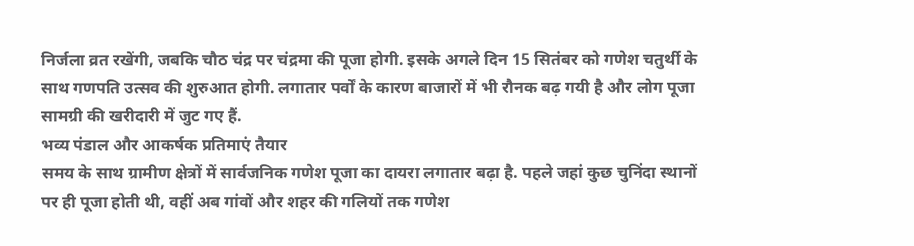निर्जला व्रत रखेंगी, जबकि चौठ चंद्र पर चंद्रमा की पूजा होगी. इसके अगले दिन 15 सितंबर को गणेश चतुर्थी के साथ गणपति उत्सव की शुरुआत होगी. लगातार पर्वों के कारण बाजारों में भी रौनक बढ़ गयी है और लोग पूजा सामग्री की खरीदारी में जुट गए हैं.
भव्य पंडाल और आकर्षक प्रतिमाएं तैयार
समय के साथ ग्रामीण क्षेत्रों में सार्वजनिक गणेश पूजा का दायरा लगातार बढ़ा है. पहले जहां कुछ चुनिंदा स्थानों पर ही पूजा होती थी, वहीं अब गांवों और शहर की गलियों तक गणेश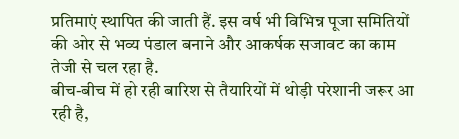प्रतिमाएं स्थापित की जाती हैं. इस वर्ष भी विभिन्न पूजा समितियों की ओर से भव्य पंडाल बनाने और आकर्षक सजावट का काम तेजी से चल रहा है.
बीच-बीच में हो रही बारिश से तैयारियों में थोड़ी परेशानी जरूर आ रही है,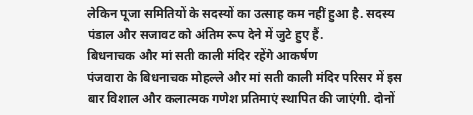लेकिन पूजा समितियों के सदस्यों का उत्साह कम नहीं हुआ है. सदस्य पंडाल और सजावट को अंतिम रूप देने में जुटे हुए हैं.
बिधनाचक और मां सती काली मंदिर रहेंगे आकर्षण
पंजवारा के बिधनाचक मोहल्ले और मां सती काली मंदिर परिसर में इस बार विशाल और कलात्मक गणेश प्रतिमाएं स्थापित की जाएंगी. दोनों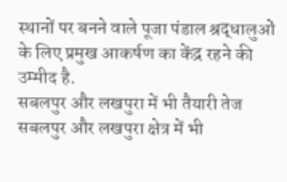स्थानों पर बनने वाले पूजा पंडाल श्रद्धालुओं के लिए प्रमुख आकर्षण का केंद्र रहने की उम्मीद है.
सबलपुर और लखपुरा में भी तैयारी तेज
सबलपुर और लखपुरा क्षेत्र में भी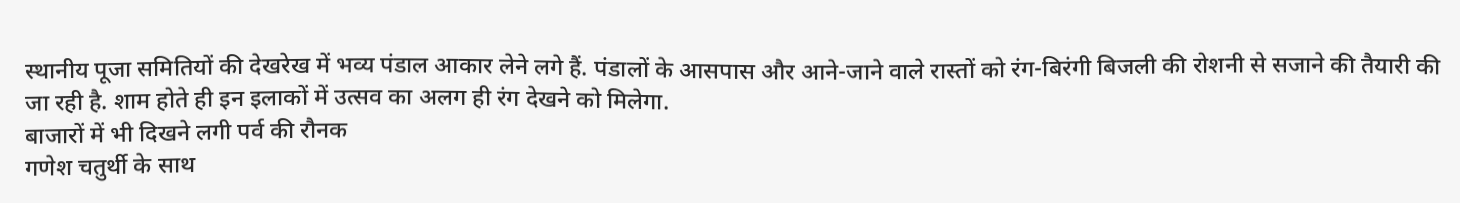स्थानीय पूजा समितियों की देखरेख में भव्य पंडाल आकार लेने लगे हैं. पंडालों के आसपास और आने-जाने वाले रास्तों को रंग-बिरंगी बिजली की रोशनी से सजाने की तैयारी की जा रही है. शाम होते ही इन इलाकों में उत्सव का अलग ही रंग देखने को मिलेगा.
बाजारों में भी दिखने लगी पर्व की रौनक
गणेश चतुर्थी के साथ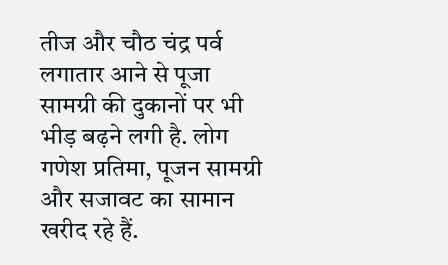तीज और चौठ चंद्र पर्व लगातार आने से पूजा सामग्री की दुकानों पर भी भीड़ बढ़ने लगी है. लोग गणेश प्रतिमा, पूजन सामग्री और सजावट का सामान खरीद रहे हैं.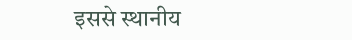इससे स्थानीय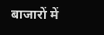बाजारों में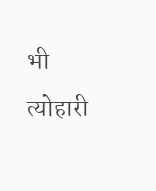भी त्योहारी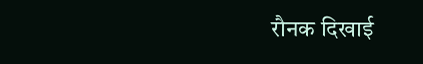रौनक दिखाई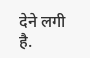देने लगी है.